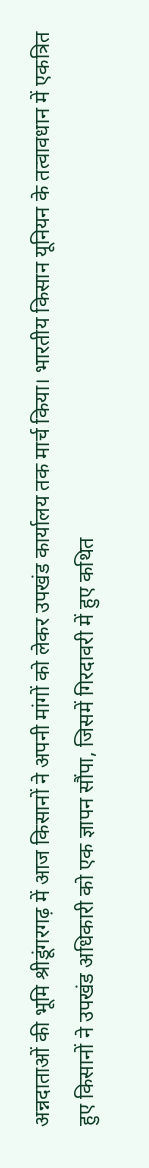अन्नदाताओं की भूमि श्रीडूंगरगढ़ में आज किसानों ने अपनी मांगों को लेकर उपखंड कार्यालय तक मार्च किया। भारतीय किसान यूनियन के तत्वावधान में एकत्रित हुए किसानों ने उपखंड अधिकारी को एक ज्ञापन सौंपा, जिसमें गिरदावरी में हुए कथित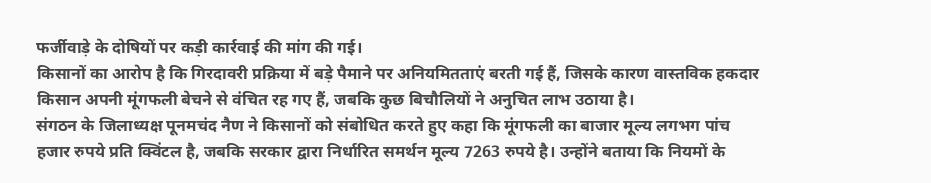फर्जीवाड़े के दोषियों पर कड़ी कार्रवाई की मांग की गई।
किसानों का आरोप है कि गिरदावरी प्रक्रिया में बड़े पैमाने पर अनियमितताएं बरती गई हैं, जिसके कारण वास्तविक हकदार किसान अपनी मूंगफली बेचने से वंचित रह गए हैं, जबकि कुछ बिचौलियों ने अनुचित लाभ उठाया है।
संगठन के जिलाध्यक्ष पूनमचंद नैण ने किसानों को संबोधित करते हुए कहा कि मूंगफली का बाजार मूल्य लगभग पांच हजार रुपये प्रति क्विंटल है, जबकि सरकार द्वारा निर्धारित समर्थन मूल्य 7263 रुपये है। उन्होंने बताया कि नियमों के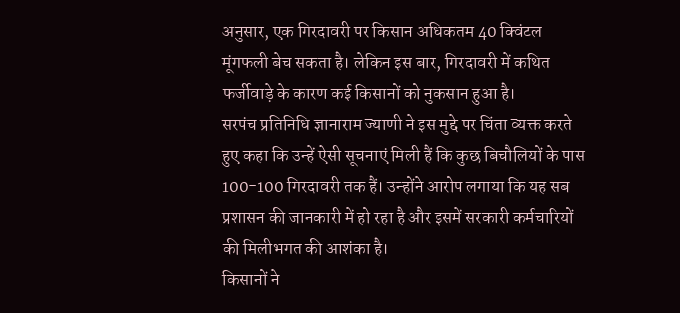अनुसार, एक गिरदावरी पर किसान अधिकतम 40 क्विंटल मूंगफली बेच सकता है। लेकिन इस बार, गिरदावरी में कथित फर्जीवाड़े के कारण कई किसानों को नुकसान हुआ है।
सरपंच प्रतिनिधि ज्ञानाराम ज्याणी ने इस मुद्दे पर चिंता व्यक्त करते हुए कहा कि उन्हें ऐसी सूचनाएं मिली हैं कि कुछ बिचौलियों के पास 100-100 गिरदावरी तक हैं। उन्होंने आरोप लगाया कि यह सब प्रशासन की जानकारी में हो रहा है और इसमें सरकारी कर्मचारियों की मिलीभगत की आशंका है।
किसानों ने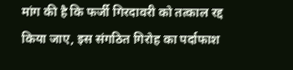मांग की है कि फर्जी गिरदावरी को तत्काल रद्द किया जाए, इस संगठित गिरोह का पर्दाफाश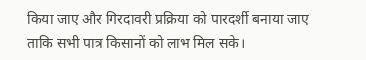किया जाए और गिरदावरी प्रक्रिया को पारदर्शी बनाया जाए ताकि सभी पात्र किसानों को लाभ मिल सके।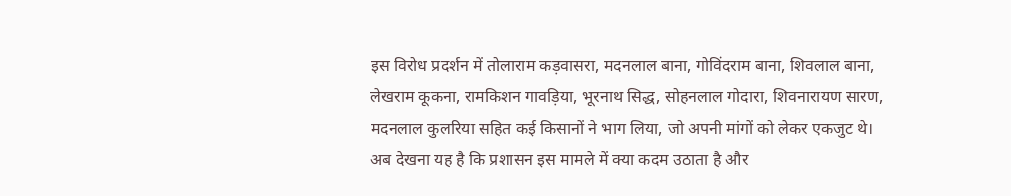इस विरोध प्रदर्शन में तोलाराम कड़वासरा, मदनलाल बाना, गोविंदराम बाना, शिवलाल बाना, लेखराम कूकना, रामकिशन गावड़िया, भूरनाथ सिद्ध, सोहनलाल गोदारा, शिवनारायण सारण, मदनलाल कुलरिया सहित कई किसानों ने भाग लिया, जो अपनी मांगों को लेकर एकजुट थे। अब देखना यह है कि प्रशासन इस मामले में क्या कदम उठाता है और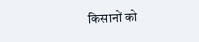किसानों को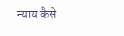न्याय कैसे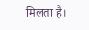मिलता है।